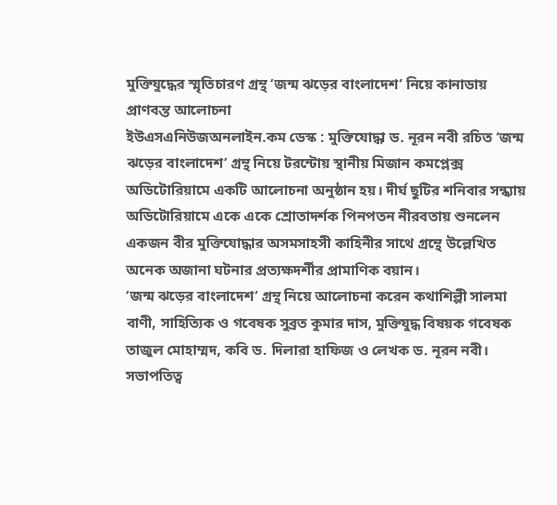মুক্তিযুদ্ধের স্মৃতিচারণ গ্রন্থ ‘জন্ম ঝড়ের বাংলাদেশ’ নিয়ে কানাডায় প্রাণবন্ত আলোচনা
ইউএসএনিউজঅনলাইন.কম ডেস্ক : মুক্তিযোদ্ধা ড. নূরন নবী রচিত ‘জন্ম ঝড়ের বাংলাদেশ’ গ্রন্থ নিয়ে টরন্টোয় স্থানীয় মিজান কমপ্লেক্স অডিটোরিয়ামে একটি আলোচনা অনুষ্ঠান হয়। দীর্ঘ ছুটির শনিবার সন্ধ্যায় অডিটোরিয়ামে একে একে শ্রোতাদর্শক পিনপতন নীরবতায় শুনলেন একজন বীর মুক্তিযোদ্ধার অসমসাহসী কাহিনীর সাথে গ্রন্থে উল্লেখিত অনেক অজানা ঘটনার প্রত্যক্ষদর্শীর প্রামাণিক বয়ান।
‘জন্ম ঝড়ের বাংলাদেশ’ গ্রন্থ নিয়ে আলোচনা করেন কথাশিল্পী সালমা বাণী, সাহিত্যিক ও গবেষক সুব্রত কুমার দাস, মুক্তিযুদ্ধ বিষয়ক গবেষক তাজুল মোহাম্মদ, কবি ড. দিলারা হাফিজ ও লেখক ড. নূরন নবী। সভাপতিত্ব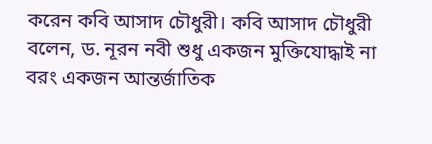করেন কবি আসাদ চৌধুরী। কবি আসাদ চৌধুরী বলেন, ড. নূরন নবী শুধু একজন মুক্তিযোদ্ধাই না বরং একজন আন্তর্জাতিক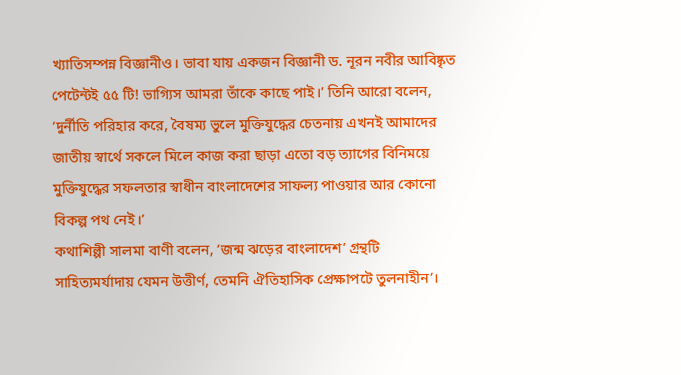খ্যাতিসম্পন্ন বিজ্ঞানীও। ভাবা যায় একজন বিজ্ঞানী ড. নূরন নবীর আবিষ্কৃত পেটেন্টই ৫৫ টি! ভাগ্যিস আমরা তাঁকে কাছে পাই।’ তিনি আরো বলেন, ‘দুর্নীতি পরিহার করে, বৈষম্য ভুলে মুক্তিযুদ্ধের চেতনায় এখনই আমাদের জাতীয় স্বার্থে সকলে মিলে কাজ করা ছাড়া এতো বড় ত্যাগের বিনিময়ে মুক্তিযুদ্ধের সফলতার স্বাধীন বাংলাদেশের সাফল্য পাওয়ার আর কোনো বিকল্প পথ নেই।’
কথাশিল্পী সালমা বাণী বলেন, ‘জন্ম ঝড়ের বাংলাদেশ’ গ্রন্থটি সাহিত্যমর্যাদায় যেমন উত্তীর্ণ, তেমনি ঐতিহাসিক প্রেক্ষাপটে তুলনাহীন’।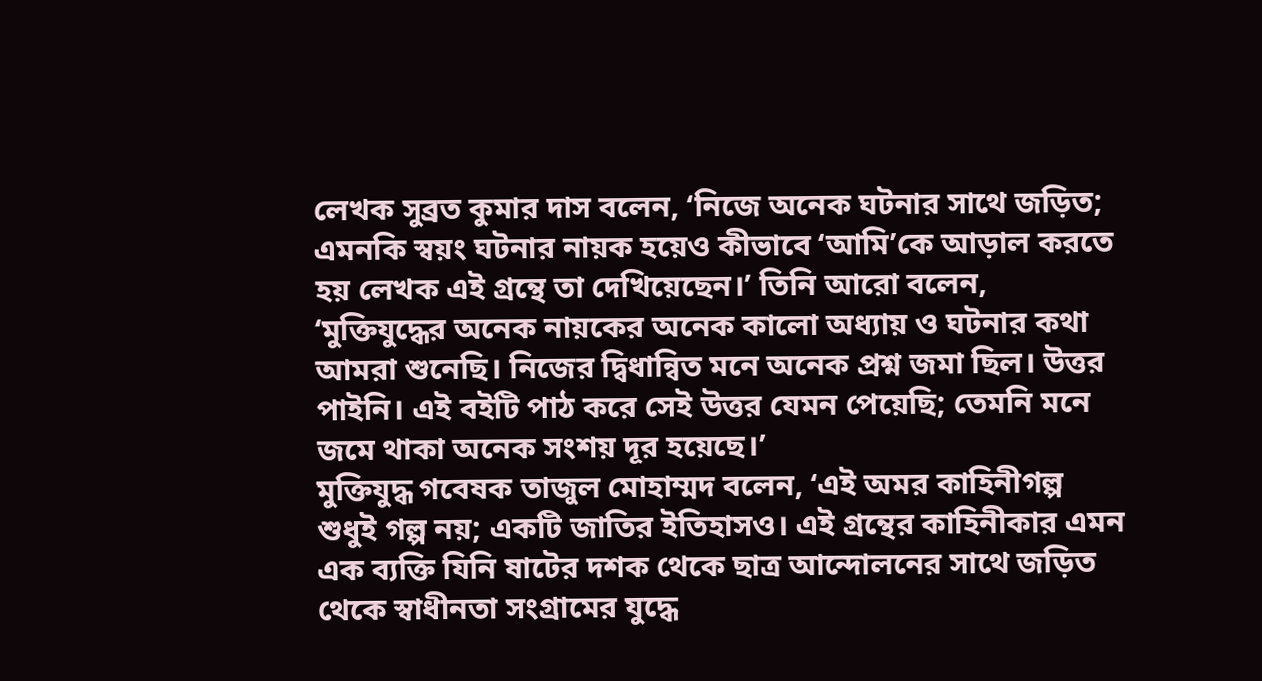লেখক সুব্রত কুমার দাস বলেন, ‘নিজে অনেক ঘটনার সাথে জড়িত; এমনকি স্বয়ং ঘটনার নায়ক হয়েও কীভাবে ‘আমি’কে আড়াল করতে হয় লেখক এই গ্রন্থে তা দেখিয়েছেন।’ তিনি আরো বলেন, ‘মুক্তিযুদ্ধের অনেক নায়কের অনেক কালো অধ্যায় ও ঘটনার কথা আমরা শুনেছি। নিজের দ্বিধান্বিত মনে অনেক প্রশ্ন জমা ছিল। উত্তর পাইনি। এই বইটি পাঠ করে সেই উত্তর যেমন পেয়েছি; তেমনি মনে জমে থাকা অনেক সংশয় দূর হয়েছে।’
মুক্তিযুদ্ধ গবেষক তাজুল মোহাম্মদ বলেন, ‘এই অমর কাহিনীগল্প শুধুই গল্প নয়; একটি জাতির ইতিহাসও। এই গ্রন্থের কাহিনীকার এমন এক ব্যক্তি যিনি ষাটের দশক থেকে ছাত্র আন্দোলনের সাথে জড়িত থেকে স্বাধীনতা সংগ্রামের যুদ্ধে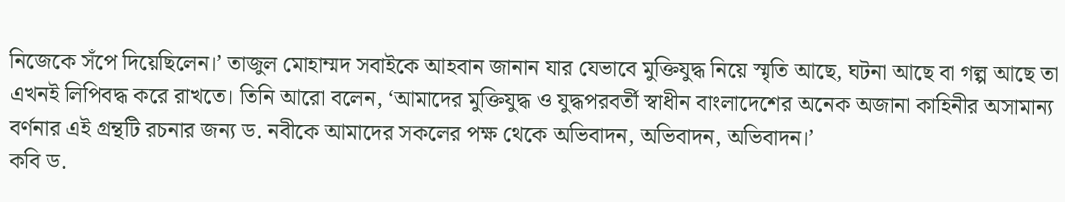নিজেকে সঁপে দিয়েছিলেন।’ তাজুল মোহাম্মদ সবাইকে আহবান জানান যার যেভাবে মুক্তিযুদ্ধ নিয়ে স্মৃতি আছে, ঘটনা আছে বা গল্প আছে তা এখনই লিপিবদ্ধ করে রাখতে। তিনি আরো বলেন, ‘আমাদের মুক্তিযুদ্ধ ও যুদ্ধপরবর্তী স্বাধীন বাংলাদেশের অনেক অজানা কাহিনীর অসামান্য বর্ণনার এই গ্রন্থটি রচনার জন্য ড. নবীকে আমাদের সকলের পক্ষ থেকে অভিবাদন, অভিবাদন, অভিবাদন।’
কবি ড.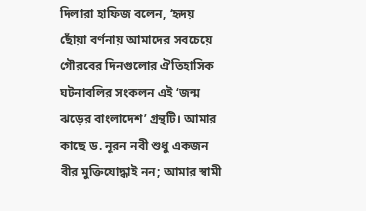দিলারা হাফিজ বলেন, ‘হৃদয় ছোঁয়া বর্ণনায় আমাদের সবচেয়ে গৌরবের দিনগুলোর ঐতিহাসিক ঘটনাবলির সংকলন এই ‘জন্ম ঝড়ের বাংলাদেশ’ গ্রন্থটি। আমার কাছে ড. নূরন নবী শুধু একজন বীর মুক্তিযোদ্ধাই নন; আমার স্বামী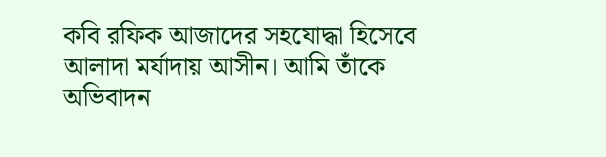কবি রফিক আজাদের সহযোদ্ধা হিসেবে আলাদা মর্যাদায় আসীন। আমি তাঁকে অভিবাদন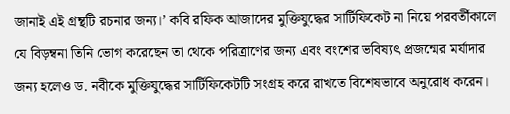জানাই এই গ্রন্থটি রচনার জন্য।’ কবি রফিক আজাদের মুক্তিযুদ্ধের সার্টিফিকেট না নিয়ে পরবর্তীকালে যে বিড়ম্বনা তিনি ভোগ করেছেন তা থেকে পরিত্রাণের জন্য এবং বংশের ভবিষ্যৎ প্রজন্মের মর্যাদার জন্য হলেও ড. নবীকে মুক্তিযুদ্ধের সার্টিফিকেটটি সংগ্রহ করে রাখতে বিশেষভাবে অনুরোধ করেন।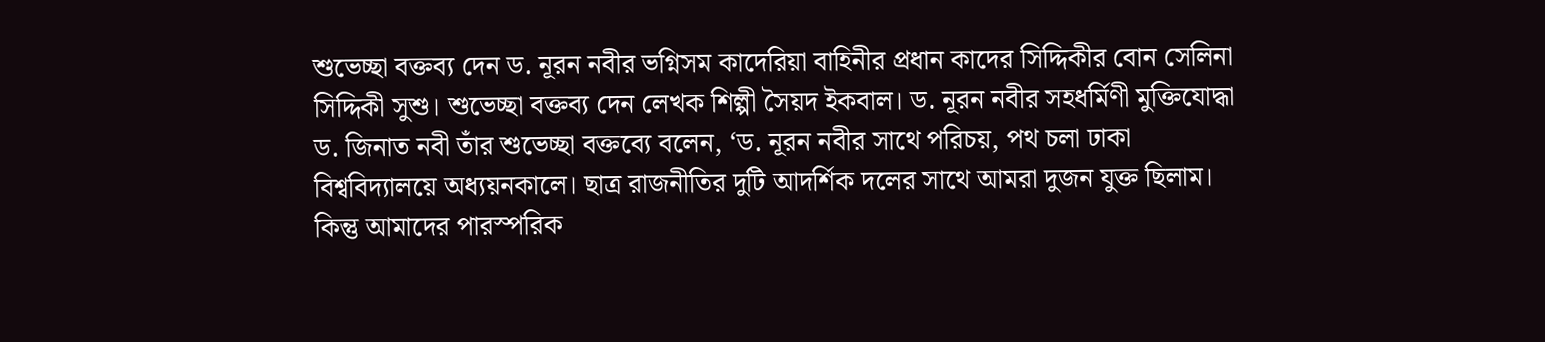শুভেচ্ছা বক্তব্য দেন ড. নূরন নবীর ভগ্নিসম কাদেরিয়া বাহিনীর প্রধান কাদের সিদ্দিকীর বোন সেলিনা সিদ্দিকী সুশু। শুভেচ্ছা বক্তব্য দেন লেখক শিল্পী সৈয়দ ইকবাল। ড. নূরন নবীর সহধর্মিণী মুক্তিযোদ্ধা ড. জিনাত নবী তাঁর শুভেচ্ছা বক্তব্যে বলেন, ‘ড. নূরন নবীর সাথে পরিচয়, পথ চলা ঢাকা বিশ্ববিদ্যালয়ে অধ্যয়নকালে। ছাত্র রাজনীতির দুটি আদর্শিক দলের সাথে আমরা দুজন যুক্ত ছিলাম। কিন্তু আমাদের পারস্পরিক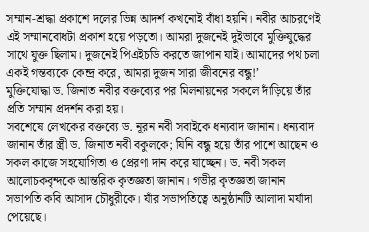সম্মান-শ্রদ্ধা প্রকাশে দলের ভিন্ন আদর্শ কখনোই বাঁধা হয়নি। নবীর আচরণেই এই সম্মানবোধটা প্রকাশ হয়ে পড়তো। আমরা দুজনেই দুইভাবে মুক্তিযুদ্ধের সাথে যুক্ত ছিলাম। দুজনেই পিএইচডি করতে জাপান যাই। আমাদের পথ চলা একই গন্তব্যকে কেন্দ্র করে, আমরা দুজন সারা জীবনের বন্ধু!’
মুক্তিযোদ্ধা ড. জিনাত নবীর বক্তব্যের পর মিলনায়নের সকলে দাঁড়িয়ে তাঁর প্রতি সম্মান প্রদর্শন করা হয়।
সবশেষে লেখকের বক্তব্যে ড. নূরন নবী সবাইকে ধন্যবাদ জানান। ধন্যবাদ জানান তাঁর স্ত্রী ড. জিনাত নবী বকুলকে; যিনি বন্ধু হয়ে তাঁর পাশে আছেন ও সকল কাজে সহযোগিতা ও প্রেরণা দান করে যাচ্ছেন। ড. নবী সকল আলোচকবৃন্দকে আন্তরিক কৃতজ্ঞতা জানান। গভীর কৃতজ্ঞতা জানান সভাপতি কবি আসাদ চৌধুরীকে। যাঁর সভাপতিত্বে অনুষ্ঠানটি আলাদা মর্যাদা পেয়েছে।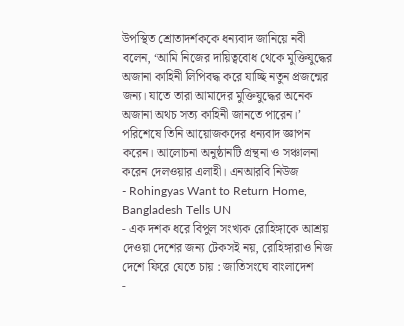উপস্থিত শ্রোতাদর্শককে ধন্যবাদ জানিয়ে নবী বলেন, ‘আমি নিজের দায়িত্ববোধ থেকে মুক্তিযুদ্ধের অজানা কাহিনী লিপিবদ্ধ করে যাচ্ছি নতুন প্রজন্মের জন্য। যাতে তারা আমাদের মুক্তিযুদ্ধের অনেক অজানা অথচ সত্য কাহিনী জানতে পারেন।’ পরিশেষে তিনি আয়োজকদের ধন্যবাদ জ্ঞাপন করেন। আলোচনা অনুষ্ঠানটি গ্রন্থনা ও সঞ্চালনা করেন দেলওয়ার এলাহী। এনআরবি নিউজ
- Rohingyas Want to Return Home, Bangladesh Tells UN
- এক দশক ধরে বিপুল সংখ্যক রোহিঙ্গাকে আশ্রয় দেওয়া দেশের জন্য টেকসই নয়, রোহিঙ্গারাও নিজ দেশে ফিরে যেতে চায় : জাতিসংঘে বাংলাদেশ
-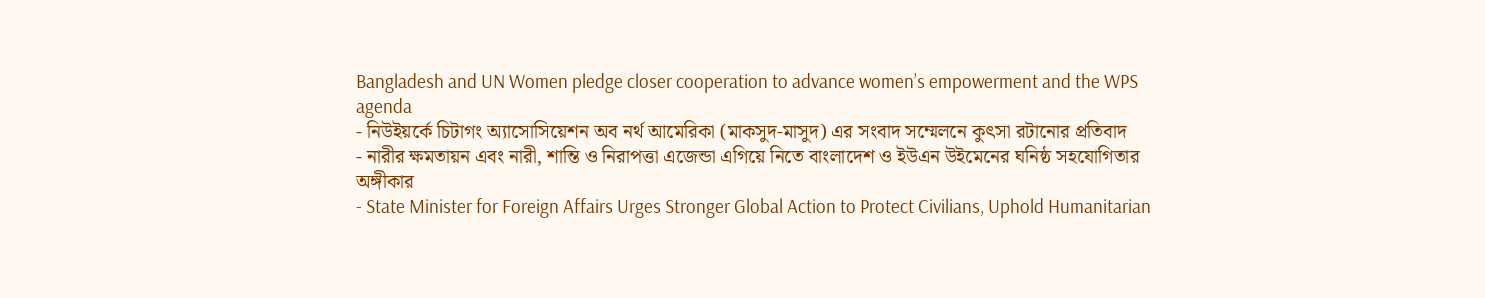Bangladesh and UN Women pledge closer cooperation to advance women’s empowerment and the WPS agenda
- নিউইয়র্কে চিটাগং অ্যাসোসিয়েশন অব নর্থ আমেরিকা (মাকসুদ-মাসুদ) এর সংবাদ সম্মেলনে কুৎসা রটানোর প্রতিবাদ
- নারীর ক্ষমতায়ন এবং নারী, শান্তি ও নিরাপত্তা এজেন্ডা এগিয়ে নিতে বাংলাদেশ ও ইউএন উইমেনের ঘনিষ্ঠ সহযোগিতার অঙ্গীকার
- State Minister for Foreign Affairs Urges Stronger Global Action to Protect Civilians, Uphold Humanitarian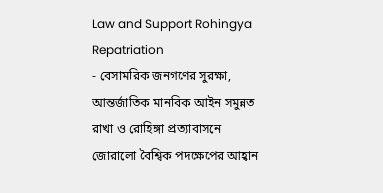Law and Support Rohingya Repatriation
- বেসামরিক জনগণের সুরক্ষা, আন্তর্জাতিক মানবিক আইন সমুন্নত রাখা ও রোহিঙ্গা প্রত্যাবাসনে জোরালো বৈশ্বিক পদক্ষেপের আহ্বান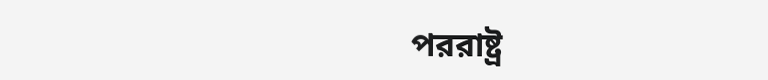পররাষ্ট্র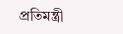প্রতিমন্ত্রী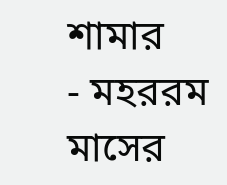শামার
- মহররম মাসের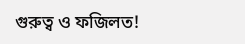গুরুত্ব ও ফজিলত!